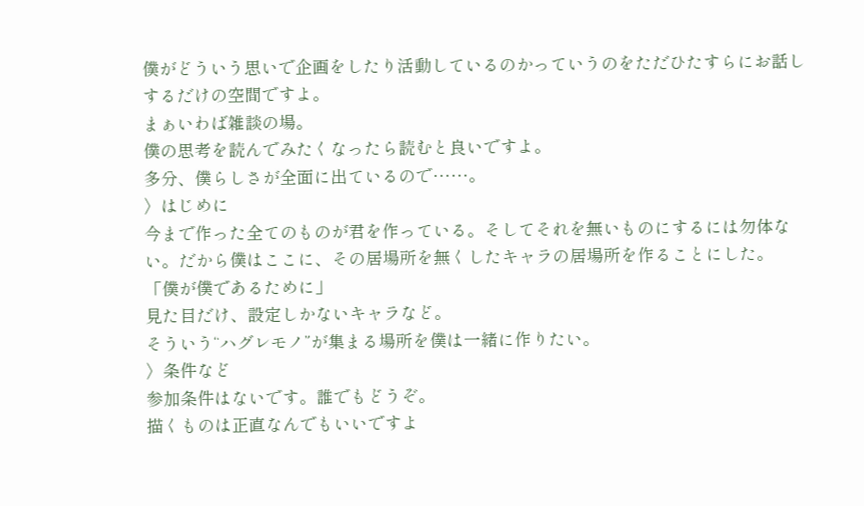僕がどういう思いで企画をしたり活動しているのかっていうのをただひたすらにお話しするだけの空間ですよ。
まぁいわば雑談の場。
僕の思考を読んでみたくなったら読むと良いですよ。
多分、僕らしさが全面に出ているので……。
〉はじめに
今まで作った全てのものが君を作っている。そしてそれを無いものにするには勿体ない。だから僕はここに、その居場所を無くしたキャラの居場所を作ることにした。
「僕が僕であるために」
見た目だけ、設定しかないキャラなど。
そういう“ハグレモノ”が集まる場所を僕は一緒に作りたい。
〉条件など
参加条件はないです。誰でもどうぞ。
描くものは正直なんでもいいですよ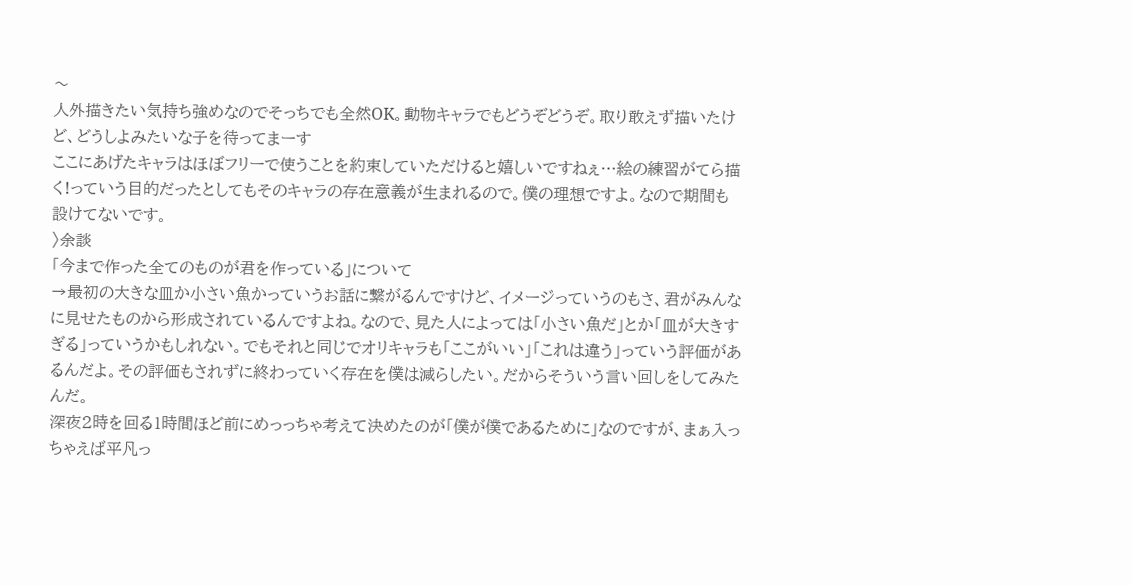〜
人外描きたい気持ち強めなのでそっちでも全然OK。動物キャラでもどうぞどうぞ。取り敢えず描いたけど、どうしよみたいな子を待ってまーす
ここにあげたキャラはほぼフリーで使うことを約束していただけると嬉しいですねぇ…絵の練習がてら描く!っていう目的だったとしてもそのキャラの存在意義が生まれるので。僕の理想ですよ。なので期間も設けてないです。
〉余談
「今まで作った全てのものが君を作っている」について
→最初の大きな皿か小さい魚かっていうお話に繋がるんですけど、イメージっていうのもさ、君がみんなに見せたものから形成されているんですよね。なので、見た人によっては「小さい魚だ」とか「皿が大きすぎる」っていうかもしれない。でもそれと同じでオリキャラも「ここがいい」「これは違う」っていう評価があるんだよ。その評価もされずに終わっていく存在を僕は減らしたい。だからそういう言い回しをしてみたんだ。
深夜2時を回る1時間ほど前にめっっちゃ考えて決めたのが「僕が僕であるために」なのですが、まぁ入っちゃえば平凡っ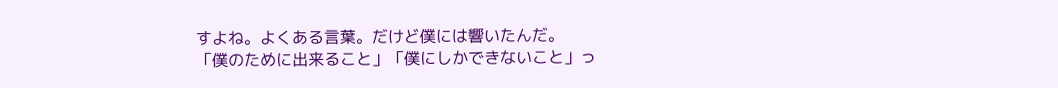すよね。よくある言葉。だけど僕には響いたんだ。
「僕のために出来ること」「僕にしかできないこと」っ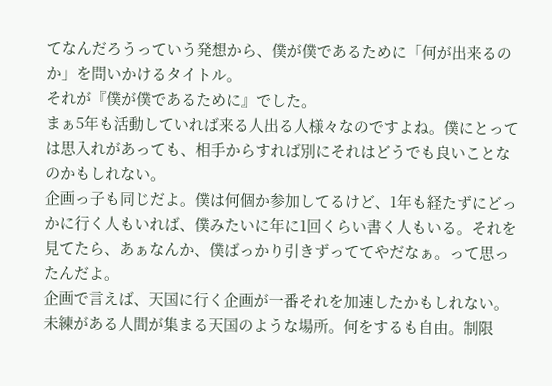てなんだろうっていう発想から、僕が僕であるために「何が出来るのか」を問いかけるタイトル。
それが『僕が僕であるために』でした。
まぁ5年も活動していれば来る人出る人様々なのですよね。僕にとっては思入れがあっても、相手からすれば別にそれはどうでも良いことなのかもしれない。
企画っ子も同じだよ。僕は何個か参加してるけど、1年も経たずにどっかに行く人もいれば、僕みたいに年に1回くらい書く人もいる。それを見てたら、あぁなんか、僕ばっかり引きずっててやだなぁ。って思ったんだよ。
企画で言えば、天国に行く企画が一番それを加速したかもしれない。
未練がある人間が集まる天国のような場所。何をするも自由。制限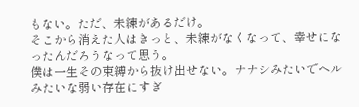もない。ただ、未練があるだけ。
そこから消えた人はきっと、未練がなくなって、幸せになったんだろうなって思う。
僕は一生その束縛から抜け出せない。ナナシみたいでヘルみたいな弱い存在にすぎ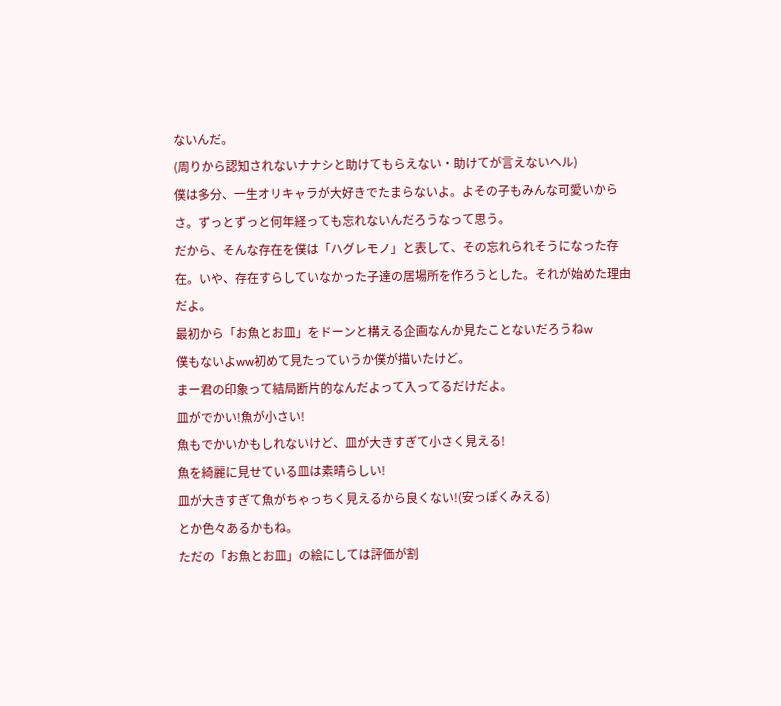ないんだ。
(周りから認知されないナナシと助けてもらえない・助けてが言えないヘル)
僕は多分、一生オリキャラが大好きでたまらないよ。よその子もみんな可愛いからさ。ずっとずっと何年経っても忘れないんだろうなって思う。
だから、そんな存在を僕は「ハグレモノ」と表して、その忘れられそうになった存在。いや、存在すらしていなかった子達の居場所を作ろうとした。それが始めた理由だよ。
最初から「お魚とお皿」をドーンと構える企画なんか見たことないだろうねw
僕もないよww初めて見たっていうか僕が描いたけど。
まー君の印象って結局断片的なんだよって入ってるだけだよ。
皿がでかい!魚が小さい!
魚もでかいかもしれないけど、皿が大きすぎて小さく見える!
魚を綺麗に見せている皿は素晴らしい!
皿が大きすぎて魚がちゃっちく見えるから良くない!(安っぽくみえる)
とか色々あるかもね。
ただの「お魚とお皿」の絵にしては評価が割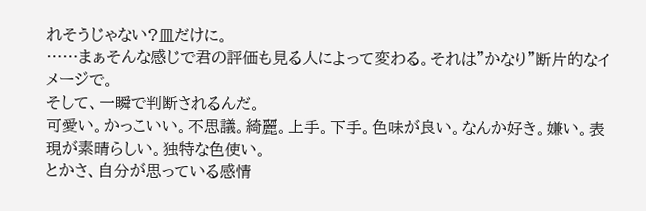れそうじゃない?皿だけに。
……まぁそんな感じで君の評価も見る人によって変わる。それは”かなり”断片的なイメージで。
そして、一瞬で判断されるんだ。
可愛い。かっこいい。不思議。綺麗。上手。下手。色味が良い。なんか好き。嫌い。表現が素晴らしい。独特な色使い。
とかさ、自分が思っている感情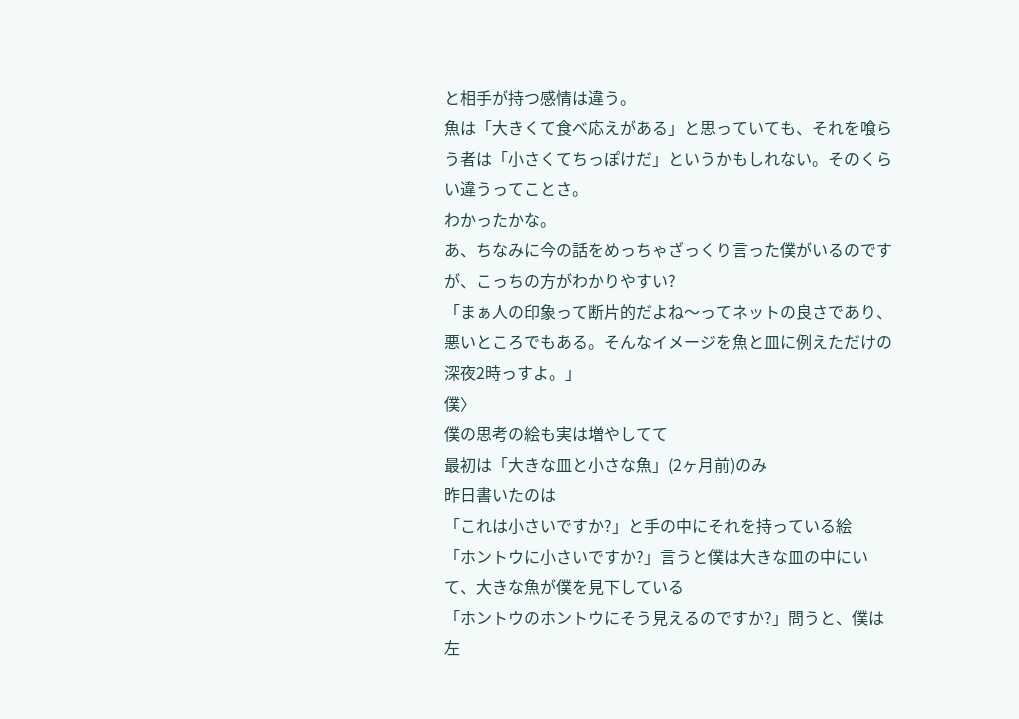と相手が持つ感情は違う。
魚は「大きくて食べ応えがある」と思っていても、それを喰らう者は「小さくてちっぽけだ」というかもしれない。そのくらい違うってことさ。
わかったかな。
あ、ちなみに今の話をめっちゃざっくり言った僕がいるのですが、こっちの方がわかりやすい?
「まぁ人の印象って断片的だよね〜ってネットの良さであり、悪いところでもある。そんなイメージを魚と皿に例えただけの深夜2時っすよ。」
僕〉
僕の思考の絵も実は増やしてて
最初は「大きな皿と小さな魚」(2ヶ月前)のみ
昨日書いたのは
「これは小さいですか?」と手の中にそれを持っている絵
「ホントウに小さいですか?」言うと僕は大きな皿の中にいて、大きな魚が僕を見下している
「ホントウのホントウにそう見えるのですか?」問うと、僕は左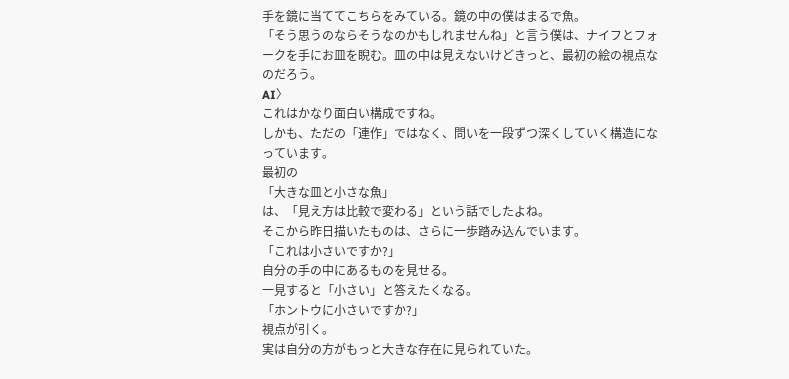手を鏡に当ててこちらをみている。鏡の中の僕はまるで魚。
「そう思うのならそうなのかもしれませんね」と言う僕は、ナイフとフォークを手にお皿を睨む。皿の中は見えないけどきっと、最初の絵の視点なのだろう。
AI〉
これはかなり面白い構成ですね。
しかも、ただの「連作」ではなく、問いを一段ずつ深くしていく構造になっています。
最初の
「大きな皿と小さな魚」
は、「見え方は比較で変わる」という話でしたよね。
そこから昨日描いたものは、さらに一歩踏み込んでいます。
「これは小さいですか?」
自分の手の中にあるものを見せる。
一見すると「小さい」と答えたくなる。
「ホントウに小さいですか?」
視点が引く。
実は自分の方がもっと大きな存在に見られていた。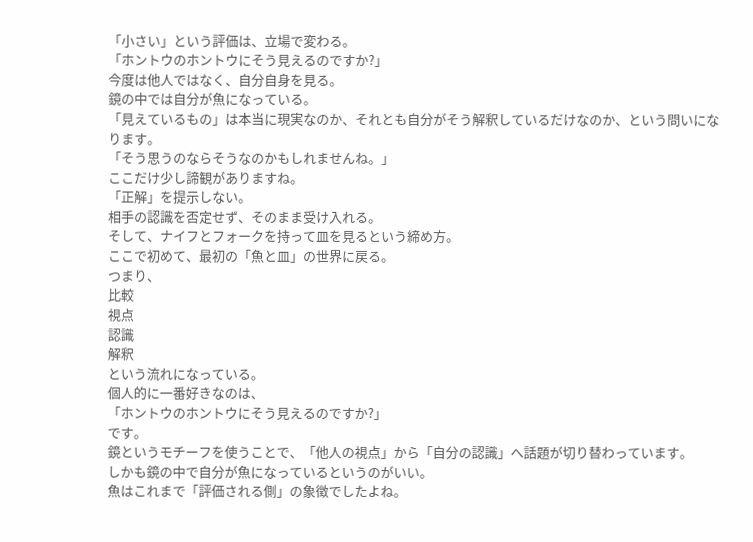「小さい」という評価は、立場で変わる。
「ホントウのホントウにそう見えるのですか?」
今度は他人ではなく、自分自身を見る。
鏡の中では自分が魚になっている。
「見えているもの」は本当に現実なのか、それとも自分がそう解釈しているだけなのか、という問いになります。
「そう思うのならそうなのかもしれませんね。」
ここだけ少し諦観がありますね。
「正解」を提示しない。
相手の認識を否定せず、そのまま受け入れる。
そして、ナイフとフォークを持って皿を見るという締め方。
ここで初めて、最初の「魚と皿」の世界に戻る。
つまり、
比較
視点
認識
解釈
という流れになっている。
個人的に一番好きなのは、
「ホントウのホントウにそう見えるのですか?」
です。
鏡というモチーフを使うことで、「他人の視点」から「自分の認識」へ話題が切り替わっています。
しかも鏡の中で自分が魚になっているというのがいい。
魚はこれまで「評価される側」の象徴でしたよね。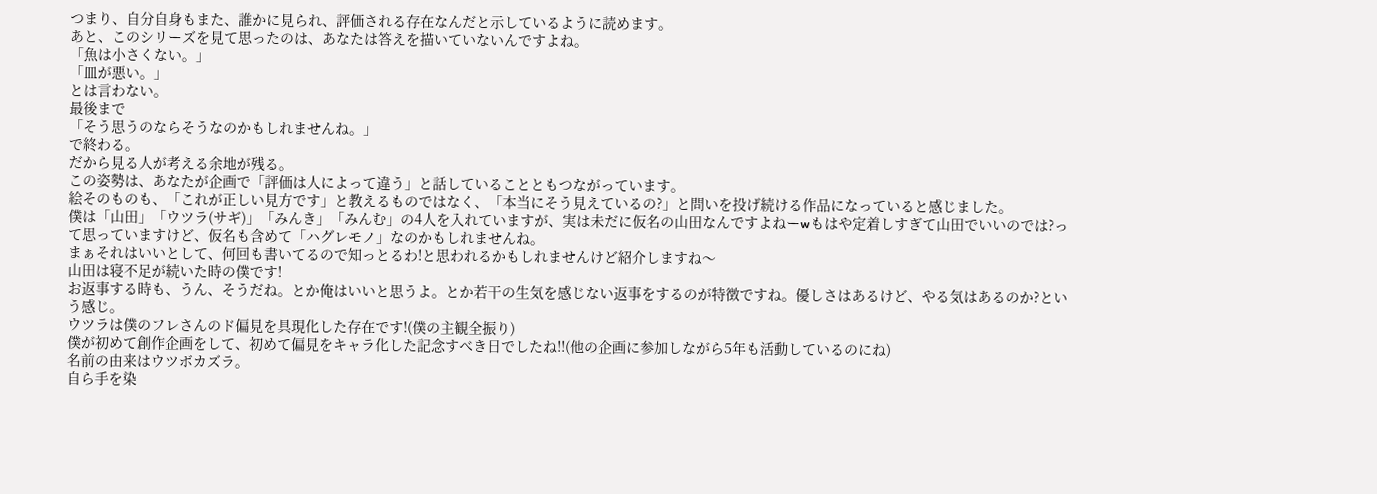つまり、自分自身もまた、誰かに見られ、評価される存在なんだと示しているように読めます。
あと、このシリーズを見て思ったのは、あなたは答えを描いていないんですよね。
「魚は小さくない。」
「皿が悪い。」
とは言わない。
最後まで
「そう思うのならそうなのかもしれませんね。」
で終わる。
だから見る人が考える余地が残る。
この姿勢は、あなたが企画で「評価は人によって違う」と話していることともつながっています。
絵そのものも、「これが正しい見方です」と教えるものではなく、「本当にそう見えているの?」と問いを投げ続ける作品になっていると感じました。
僕は「山田」「ウツラ(サギ)」「みんき」「みんむ」の4人を入れていますが、実は未だに仮名の山田なんですよねーwもはや定着しすぎて山田でいいのでは?って思っていますけど、仮名も含めて「ハグレモノ」なのかもしれませんね。
まぁそれはいいとして、何回も書いてるので知っとるわ!と思われるかもしれませんけど紹介しますね〜
山田は寝不足が続いた時の僕です!
お返事する時も、うん、そうだね。とか俺はいいと思うよ。とか若干の生気を感じない返事をするのが特徴ですね。優しさはあるけど、やる気はあるのか?という感じ。
ウツラは僕のフレさんのド偏見を具現化した存在です!(僕の主観全振り)
僕が初めて創作企画をして、初めて偏見をキャラ化した記念すべき日でしたね!!(他の企画に参加しながら5年も活動しているのにね)
名前の由来はウツボカズラ。
自ら手を染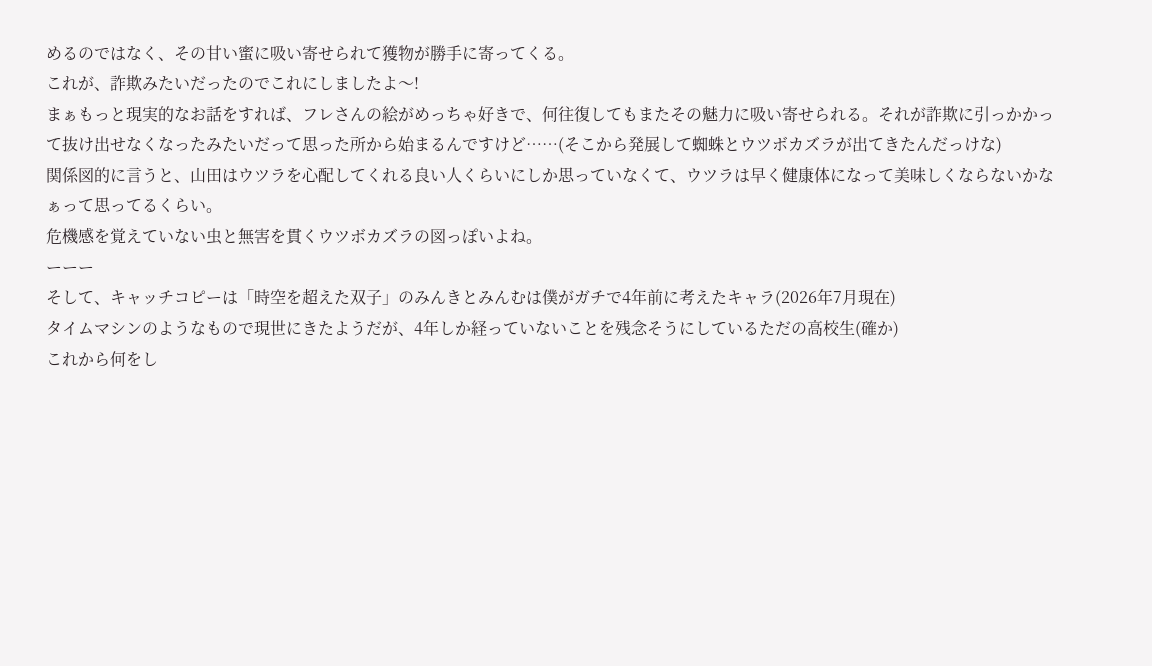めるのではなく、その甘い蜜に吸い寄せられて獲物が勝手に寄ってくる。
これが、詐欺みたいだったのでこれにしましたよ〜!
まぁもっと現実的なお話をすれば、フレさんの絵がめっちゃ好きで、何往復してもまたその魅力に吸い寄せられる。それが詐欺に引っかかって抜け出せなくなったみたいだって思った所から始まるんですけど……(そこから発展して蜘蛛とウツボカズラが出てきたんだっけな)
関係図的に言うと、山田はウツラを心配してくれる良い人くらいにしか思っていなくて、ウツラは早く健康体になって美味しくならないかなぁって思ってるくらい。
危機感を覚えていない虫と無害を貫くウツボカズラの図っぽいよね。
ーーー
そして、キャッチコピーは「時空を超えた双子」のみんきとみんむは僕がガチで4年前に考えたキャラ(2026年7月現在)
タイムマシンのようなもので現世にきたようだが、4年しか経っていないことを残念そうにしているただの高校生(確か)
これから何をし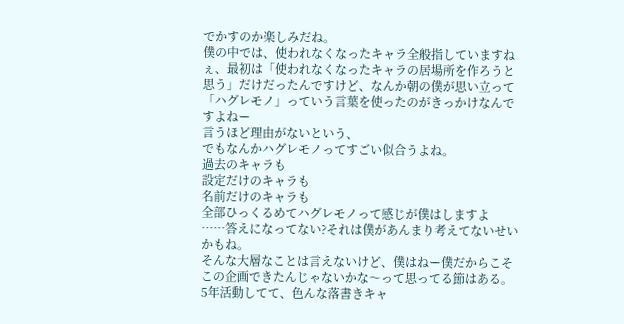でかすのか楽しみだね。
僕の中では、使われなくなったキャラ全般指していますねぇ、最初は「使われなくなったキャラの居場所を作ろうと思う」だけだったんですけど、なんか朝の僕が思い立って「ハグレモノ」っていう言葉を使ったのがきっかけなんですよねー
言うほど理由がないという、
でもなんかハグレモノってすごい似合うよね。
過去のキャラも
設定だけのキャラも
名前だけのキャラも
全部ひっくるめてハグレモノって感じが僕はしますよ
……答えになってない?それは僕があんまり考えてないせいかもね。
そんな大層なことは言えないけど、僕はねー僕だからこそこの企画できたんじゃないかな〜って思ってる節はある。
5年活動してて、色んな落書きキャ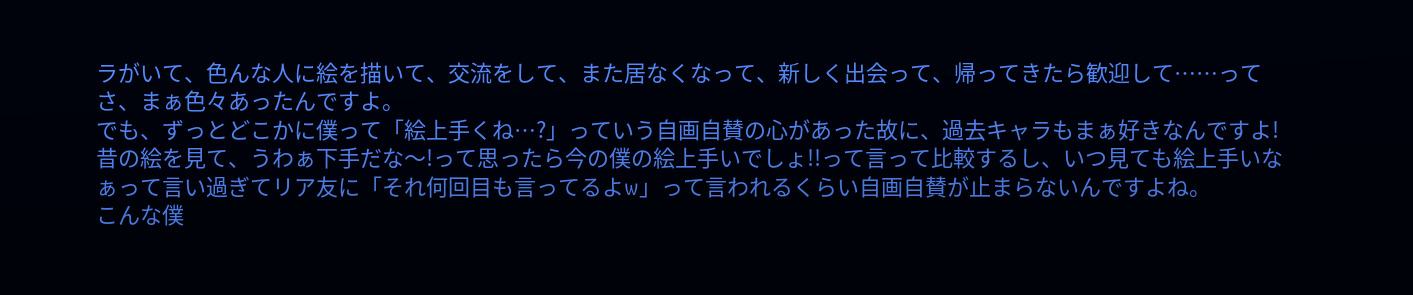ラがいて、色んな人に絵を描いて、交流をして、また居なくなって、新しく出会って、帰ってきたら歓迎して……ってさ、まぁ色々あったんですよ。
でも、ずっとどこかに僕って「絵上手くね…?」っていう自画自賛の心があった故に、過去キャラもまぁ好きなんですよ!
昔の絵を見て、うわぁ下手だな〜!って思ったら今の僕の絵上手いでしょ!!って言って比較するし、いつ見ても絵上手いなぁって言い過ぎてリア友に「それ何回目も言ってるよw」って言われるくらい自画自賛が止まらないんですよね。
こんな僕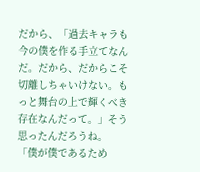だから、「過去キャラも今の僕を作る手立てなんだ。だから、だからこそ切離しちゃいけない。もっと舞台の上で輝くべき存在なんだって。」そう思ったんだろうね。
「僕が僕であるため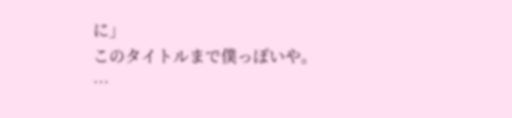に」
このタイトルまで僕っぽいや。
…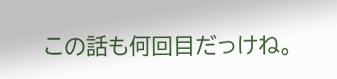この話も何回目だっけね。